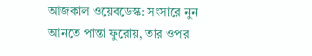আজকাল ওয়েবডেস্ক: সংসারে নুন আনতে পান্তা ফুরোয়, তার ওপর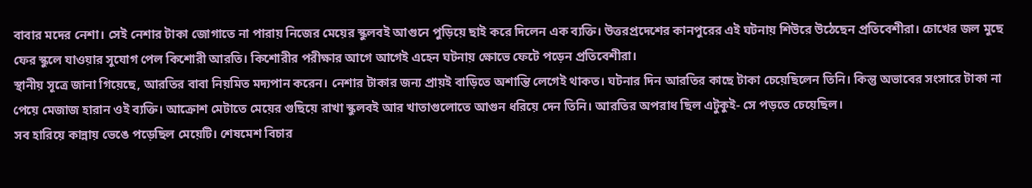বাবার মদের নেশা। সেই নেশার টাকা জোগাতে না পারায় নিজের মেয়ের স্কুলবই আগুনে পুড়িয়ে ছাই করে দিলেন এক ব্যক্তি। উত্তরপ্রদেশের কানপুরের এই ঘটনায় শিউরে উঠেছেন প্রতিবেশীরা। চোখের জল মুছে ফের স্কুলে যাওয়ার সুযোগ পেল কিশোরী আরতি। কিশোরীর পরীক্ষার আগে আগেই এহেন ঘটনায় ক্ষোভে ফেটে পড়েন প্রতিবেশীরা।
স্থানীয় সূত্রে জানা গিয়েছে, আরতির বাবা নিয়মিত মদ্যপান করেন। নেশার টাকার জন্য প্রায়ই বাড়িতে অশান্তি লেগেই থাকত। ঘটনার দিন আরতির কাছে টাকা চেয়েছিলেন তিনি। কিন্তু অভাবের সংসারে টাকা না পেয়ে মেজাজ হারান ওই ব্যক্তি। আক্রোশ মেটাতে মেয়ের গুছিয়ে রাখা স্কুলবই আর খাতাগুলোতে আগুন ধরিয়ে দেন তিনি। আরতির অপরাধ ছিল এটুকুই- সে পড়তে চেয়েছিল।
সব হারিয়ে কান্নায় ভেঙে পড়েছিল মেয়েটি। শেষমেশ বিচার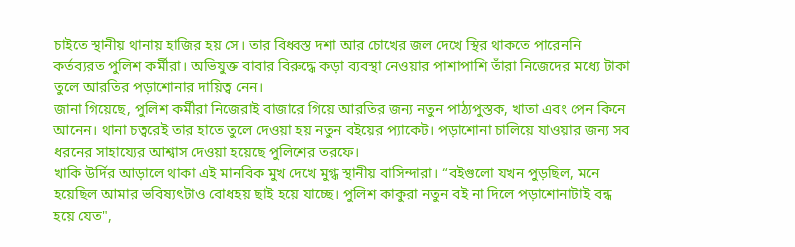চাইতে স্থানীয় থানায় হাজির হয় সে। তার বিধ্বস্ত দশা আর চোখের জল দেখে স্থির থাকতে পারেননি কর্তব্যরত পুলিশ কর্মীরা। অভিযুক্ত বাবার বিরুদ্ধে কড়া ব্যবস্থা নেওয়ার পাশাপাশি তাঁরা নিজেদের মধ্যে টাকা তুলে আরতির পড়াশোনার দায়িত্ব নেন।
জানা গিয়েছে, পুলিশ কর্মীরা নিজেরাই বাজারে গিয়ে আরতির জন্য নতুন পাঠ্যপুস্তক, খাতা এবং পেন কিনে আনেন। থানা চত্বরেই তার হাতে তুলে দেওয়া হয় নতুন বইয়ের প্যাকেট। পড়াশোনা চালিয়ে যাওয়ার জন্য সব ধরনের সাহায্যের আশ্বাস দেওয়া হয়েছে পুলিশের তরফে।
খাকি উর্দির আড়ালে থাকা এই মানবিক মুখ দেখে মুগ্ধ স্থানীয় বাসিন্দারা। “বইগুলো যখন পুড়ছিল, মনে হয়েছিল আমার ভবিষ্যৎটাও বোধহয় ছাই হয়ে যাচ্ছে। পুলিশ কাকুরা নতুন বই না দিলে পড়াশোনাটাই বন্ধ হয়ে যেত",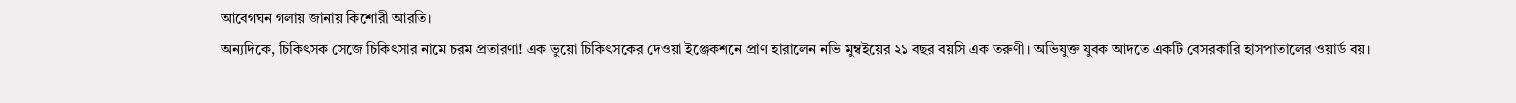আবেগঘন গলায় জানায় কিশোরী আরতি।
অন্যদিকে, চিকিৎসক সেজে চিকিৎসার নামে চরম প্রতারণা! এক ভুয়ো চিকিৎসকের দেওয়া ইঞ্জেকশনে প্রাণ হারালেন নভি মুম্বইয়ের ২১ বছর বয়সি এক তরুণী। অভিযুক্ত যুবক আদতে একটি বেসরকারি হাসপাতালের ওয়ার্ড বয়।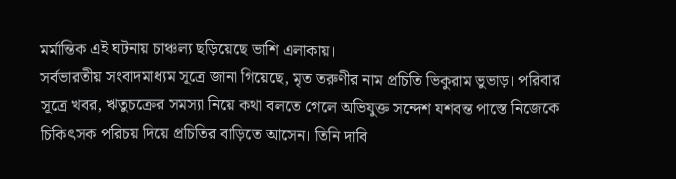মর্মান্তিক এই ঘটনায় চাঞ্চল্য ছড়িয়েছে ভাশি এলাকায়।
সর্বভারতীয় সংবাদমাধ্যম সূত্রে জানা গিয়েছে, মৃত তরুণীর নাম প্রচিতি ভিকুরাম ভুভাড়। পরিবার সূত্রে খবর, ঋতুচক্রের সমস্যা নিয়ে কথা বলতে গেলে অভিযুক্ত সন্দেশ যশবন্ত পাস্তে নিজেকে চিকিৎসক পরিচয় দিয়ে প্রচিতির বাড়িতে আসেন। তিনি দাবি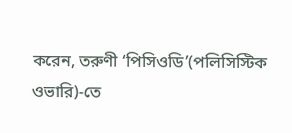করেন, তরুণী ‘পিসিওডি’(পলিসিস্টিক ওভারি)-তে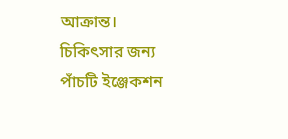আক্রান্ত। চিকিৎসার জন্য পাঁচটি ইঞ্জেকশন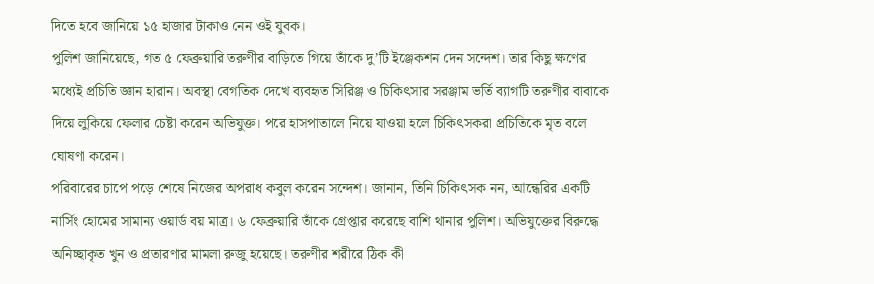দিতে হবে জানিয়ে ১৫ হাজার টাকাও নেন ওই যুবক।
পুলিশ জানিয়েছে, গত ৫ ফেব্রুয়ারি তরুণীর বাড়িতে গিয়ে তাঁকে দু’টি ইঞ্জেকশন দেন সন্দেশ। তার কিছু ক্ষণের মধ্যেই প্রচিতি জ্ঞান হারান। অবস্থা বেগতিক দেখে ব্যবহৃত সিরিঞ্জ ও চিকিৎসার সরঞ্জাম ভর্তি ব্যাগটি তরুণীর বাবাকে দিয়ে লুকিয়ে ফেলার চেষ্টা করেন অভিযুক্ত। পরে হাসপাতালে নিয়ে যাওয়া হলে চিকিৎসকরা প্রচিতিকে মৃত বলে ঘোষণা করেন।
পরিবারের চাপে পড়ে শেষে নিজের অপরাধ কবুল করেন সন্দেশ। জানান, তিনি চিকিৎসক নন, আন্ধেরির একটি নার্সিং হোমের সামান্য ওয়ার্ড বয় মাত্র। ৬ ফেব্রুয়ারি তাঁকে গ্রেপ্তার করেছে বাশি থানার পুলিশ। অভিযুক্তের বিরুদ্ধে অনিচ্ছাকৃত খুন ও প্রতারণার মামলা রুজু হয়েছে। তরুণীর শরীরে ঠিক কী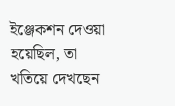ইঞ্জেকশন দেওয়া হয়েছিল, তা খতিয়ে দেখছেন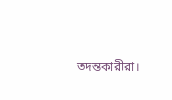তদন্তকারীরা।